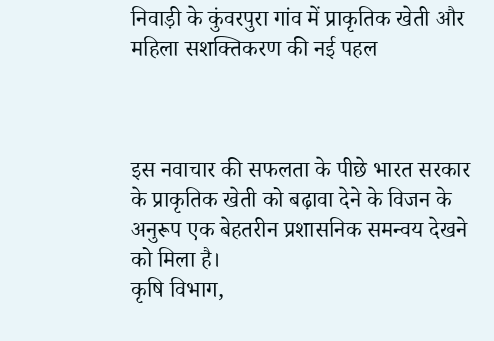निवाड़ी के कुंवरपुरा गांव में प्राकृतिक खेती और महिला सशक्तिकरण की नई पहल



इस नवाचार की सफलता के पीछे भारत सरकार के प्राकृतिक खेती को बढ़ावा देने के विजन के अनुरूप एक बेहतरीन प्रशासनिक समन्वय देखने को मिला है।
कृषि विभाग,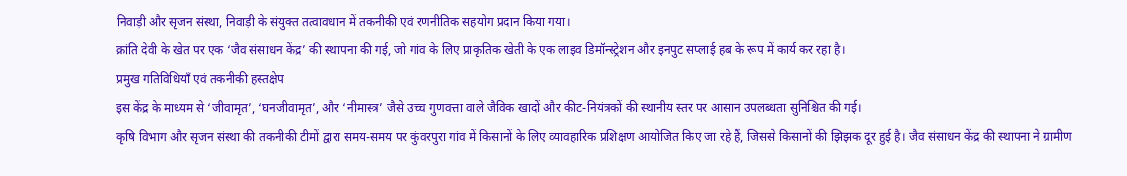निवाड़ी और सृजन संस्था, निवाड़ी के संयुक्त तत्वावधान में तकनीकी एवं रणनीतिक सहयोग प्रदान किया गया।
क्रांति देवी के खेत पर एक ‘जैव संसाधन केंद्र’ की स्थापना की गई, जो गांव के लिए प्राकृतिक खेती के एक लाइव डिमॉन्स्ट्रेशन और इनपुट सप्लाई हब के रूप में कार्य कर रहा है।
प्रमुख गतिविधियाँ एवं तकनीकी हस्तक्षेप
इस केंद्र के माध्यम से ‘जीवामृत’, ‘घनजीवामृत’, और ‘नीमास्त्र’ जैसे उच्च गुणवत्ता वाले जैविक खादों और कीट-नियंत्रकों की स्थानीय स्तर पर आसान उपलब्धता सुनिश्चित की गई।
कृषि विभाग और सृजन संस्था की तकनीकी टीमों द्वारा समय-समय पर कुंवरपुरा गांव में किसानों के लिए व्यावहारिक प्रशिक्षण आयोजित किए जा रहे हैं, जिससे किसानों की झिझक दूर हुई है। जैव संसाधन केंद्र की स्थापना ने ग्रामीण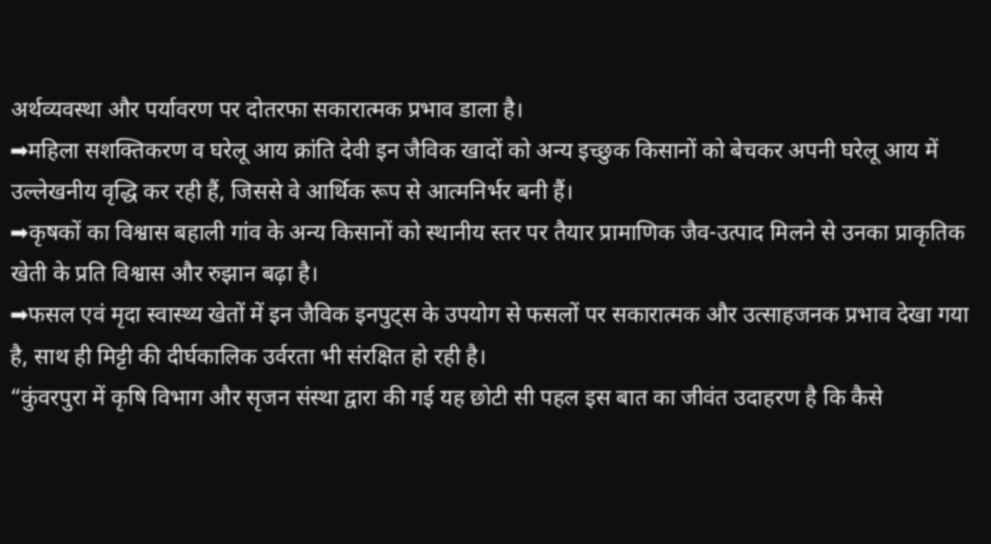अर्थव्यवस्था और पर्यावरण पर दोतरफा सकारात्मक प्रभाव डाला है।
➡महिला सशक्तिकरण व घरेलू आय क्रांति देवी इन जैविक खादों को अन्य इच्छुक किसानों को बेचकर अपनी घरेलू आय में उल्लेखनीय वृद्धि कर रही हैं, जिससे वे आर्थिक रूप से आत्मनिर्भर बनी हैं।
➡कृषकों का विश्वास बहाली गांव के अन्य किसानों को स्थानीय स्तर पर तैयार प्रामाणिक जैव-उत्पाद मिलने से उनका प्राकृतिक खेती के प्रति विश्वास और रुझान बढ़ा है।
➡फसल एवं मृदा स्वास्थ्य खेतों में इन जैविक इनपुट्स के उपयोग से फसलों पर सकारात्मक और उत्साहजनक प्रभाव देखा गया है, साथ ही मिट्टी की दीर्घकालिक उर्वरता भी संरक्षित हो रही है।
“कुंवरपुरा में कृषि विभाग और सृजन संस्था द्वारा की गई यह छोटी सी पहल इस बात का जीवंत उदाहरण है कि कैसे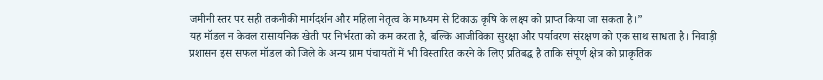जमीनी स्तर पर सही तकनीकी मार्गदर्शन और महिला नेतृत्व के माध्यम से टिकाऊ कृषि के लक्ष्य को प्राप्त किया जा सकता है।”
यह मॉडल न केवल रासायनिक खेती पर निर्भरता को कम करता है, बल्कि आजीविका सुरक्षा और पर्यावरण संरक्षण को एक साथ साधता है। निवाड़ी प्रशासन इस सफल मॉडल को जिले के अन्य ग्राम पंचायतों में भी विस्तारित करने के लिए प्रतिबद्ध है ताकि संपूर्ण क्षेत्र को प्राकृतिक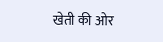खेती की ओर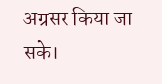अग्रसर किया जा सके।